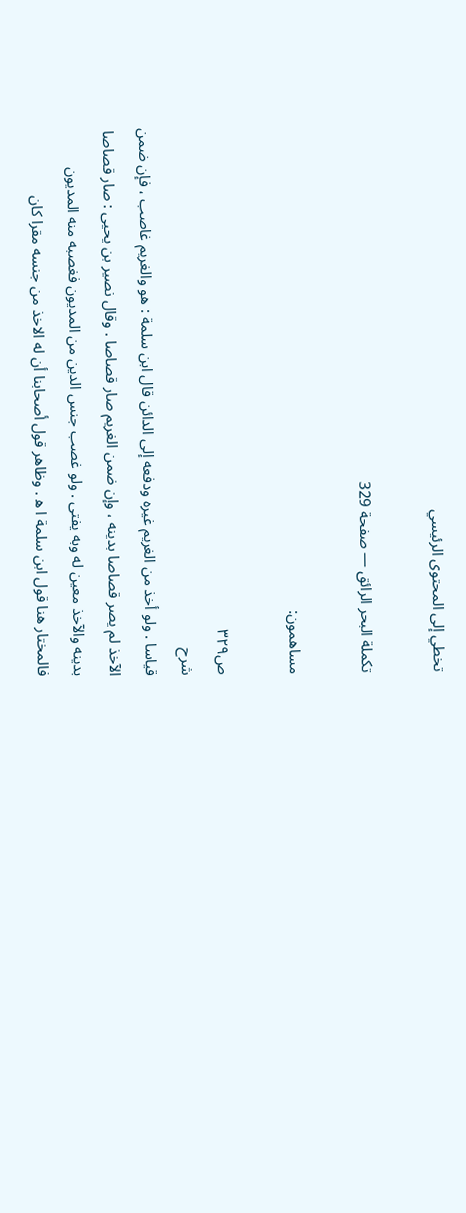تخطي إلى المحتوى الرئيسي

تكملة البحر الرائق — صفحة 329

مساهمون:

ص٣٢٩
شرح
قياسا . ولو أخذ من الغريم غيره ودفعه إلى الدائن قال ابن سلمة : هو والغريم غاصب ، فإن ضمن الآخذ لم يصر قصاصا بدينه ، وإن ضمن الغريم صار قصاصا . وقال نصير بن يحيى : صار قصاصا بدينه والآخذ معين له وبه يفتى . ولو غصب جنس الدين من المديون فغصبه منه المديون فالمختار هنا قول ابن سلمة ا ه‍ . وظاهر قول أصحابنا أن له الاخذ من جنسه مقرا كان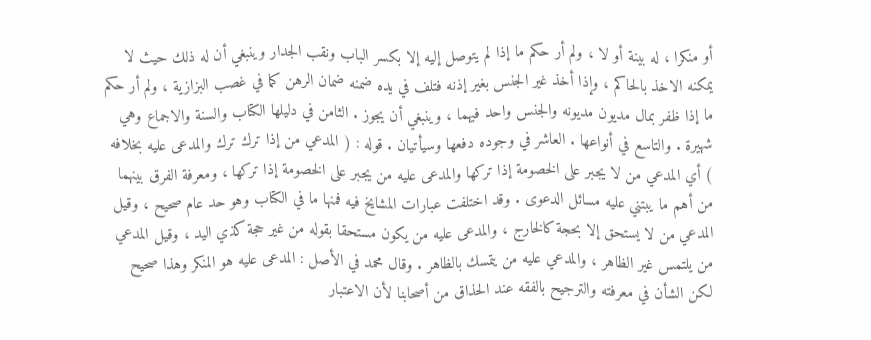أو منكرا ، له بينة أو لا ، ولم أر حكم ما إذا لم يتوصل إليه إلا بكسر الباب ونقب الجدار وينبغي أن له ذلك حيث لا يمكنه الاخذ بالحاكم ، وإذا أخذ غير الجنس بغير إذنه فتلف في يده ضمنه ضمان الرهن كما في غصب البزازية ، ولم أر حكم ما إذا ظفر بمال مديون مديونه والجنس واحد فيهما ، وينبغي أن يجوز . الثامن في دليلها الكتاب والسنة والاجماع وهي شهيرة . والتاسع في أنواعها . العاشر في وجوده دفعها وسيأتيان . قوله : ( المدعي من إذا ترك ترك والمدعى عليه بخلافه ) أي المدعي من لا يجبر على الخصومة إذا تركها والمدعى عليه من يجبر على الخصومة إذا تركها ، ومعرفة الفرق بينهما من أهم ما يبتني عليه مسائل الدعوى . وقد اختلفت عبارات المشايخ فيه فمنها ما في الكتاب وهو حد عام صحيح ، وقيل المدعي من لا يستحق إلا بحجة كالخارج ، والمدعى عليه من يكون مستحقا بقوله من غير حجة كذي اليد ، وقيل المدعي من يلتمس غير الظاهر ، والمدعي عليه من يتمسك بالظاهر . وقال محمد في الأصل : المدعى عليه هو المنكر وهذا صحيح لكن الشأن في معرفته والترجيح بالفقه عند الحذاق من أصحابنا لأن الاعتبار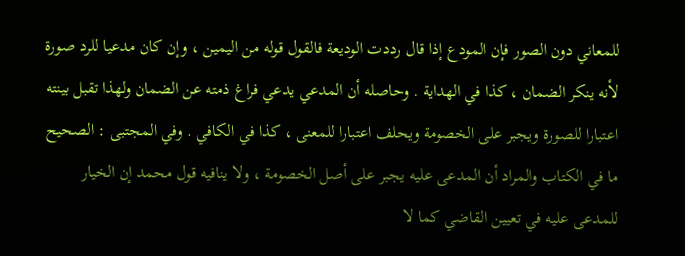للمعاني دون الصور فإن المودع إذا قال رددت الوديعة فالقول قوله من اليمين ، وإن كان مدعيا للرد صورة لأنه ينكر الضمان ، كذا في الهداية . وحاصله أن المدعي يدعي فراغ ذمته عن الضمان ولهذا تقبل بينته اعتبارا للصورة ويجبر على الخصومة ويحلف اعتبارا للمعنى ، كذا في الكافي . وفي المجتبى : الصحيح ما في الكتاب والمراد أن المدعى عليه يجبر على أصل الخصومة ، ولا ينافيه قول محمد إن الخيار للمدعى عليه في تعيين القاضي كما لا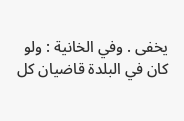يخفى . وفي الخانية : ولو كان في البلدة قاضيان كل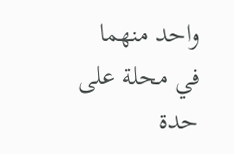واحد منهما في محلة على حدة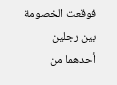فوقعت الخصومة بين رجلين أحدهما من